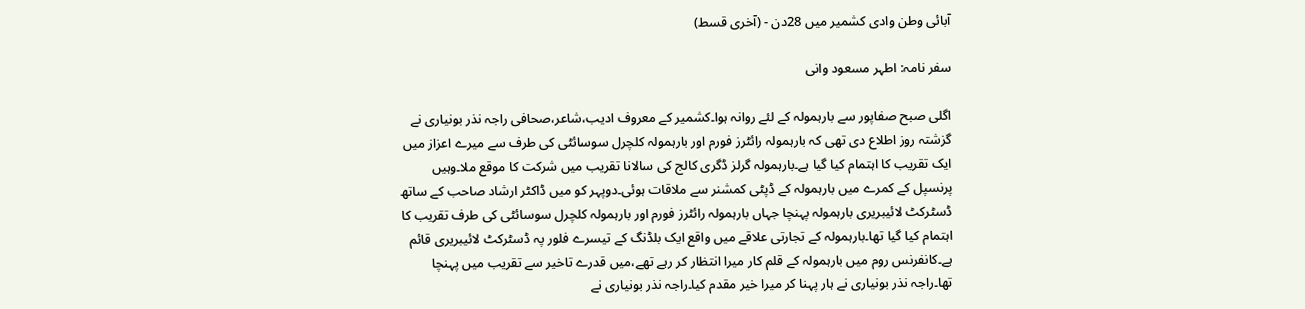آبائی وطن وادی کشمیر میں 28دن - (آخری قسط)

سفر نامہ: اطہر مسعود وانی

اگلی صبح صفاپور سے بارہمولہ کے لئے روانہ ہوا۔کشمیر کے معروف ادیب،شاعر،صحافی راجہ نذر بونیاری نے گزشتہ روز اطلاع دی تھی کہ بارہمولہ رائٹرز فورم اور بارہمولہ کلچرل سوسائٹی کی طرف سے میرے اعزاز میں ایک تقریب کا اہتمام کیا گیا ہے۔بارہمولہ گرلز ڈگری کالج کی سالانا تقریب میں شرکت کا موقع ملا۔وہیں پرنسپل کے کمرے میں بارہمولہ کے ڈپٹی کمشنر سے ملاقات ہوئی۔دوپہر کو میں ڈاکٹر ارشاد صاحب کے ساتھ ڈسٹرکٹ لائیبریری بارہمولہ پہنچا جہاں بارہمولہ رائٹرز فورم اور بارہمولہ کلچرل سوسائٹی کی طرف تقریب کا اہتمام کیا گیا تھا۔بارہمولہ کے تجارتی علاقے میں واقع ایک بلڈنگ کے تیسرے فلور پہ ڈسٹرکٹ لائیبریری قائم ہے۔کانفرنس روم میں بارہمولہ کے قلم کار میرا انتظار کر رہے تھے،میں قدرے تاخیر سے تقریب میں پہنچا تھا۔راجہ نذر بونیاری نے ہار پہنا کر میرا خیر مقدم کیا۔راجہ نذر بونیاری نے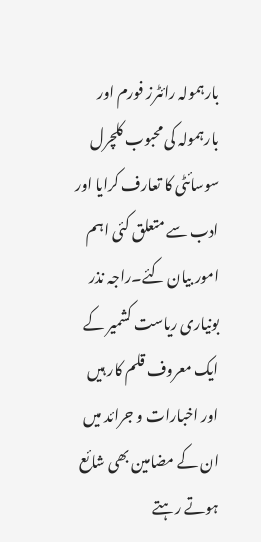بارہمولہ رائٹرز فورم اور بارہمولہ کی محبوب کلچرل سوسائٹی کا تعارف کرایا اور ادب سے متعلق کئی اہم امور بیان کئے۔راجہ نذر بونیاری ریاست کشمیر کے ایک معروف قلم کار ہیں اور اخبارات و جرائد میں ان کے مضامین بھی شائع ہوتے رہتے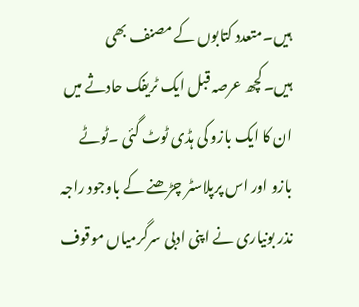ہیں۔متعدد کتابوں کے مصنف بھی ہیں۔کچھ عرصہ قبل ایک ٹریفک حادثے میں ان کا ایک بازو کی ہڈی ٹوٹ گئی ۔ٹوٹے بازو اور اس پرپلاسٹر چڑھنے کے باوجود راجہ نذر بونیاری نے اپنی ادبی سرگرمیاں موقوف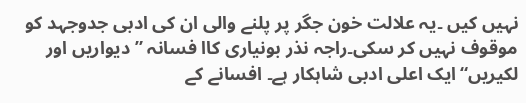نہیں کیں ۔یہ علالت خون جگر پر پلنے والی ان کی ادبی جدوجہد کو موقوف نہیں کر سکی۔راجہ نذر بونیاری کاا فسانہ ” دیواریں اور لکیریں“ایک اعلی ادبی شاہکار ہے۔ افسانے کے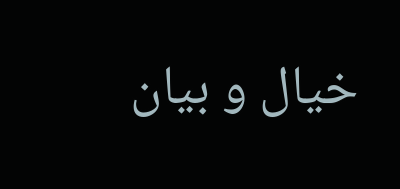خیال و بیان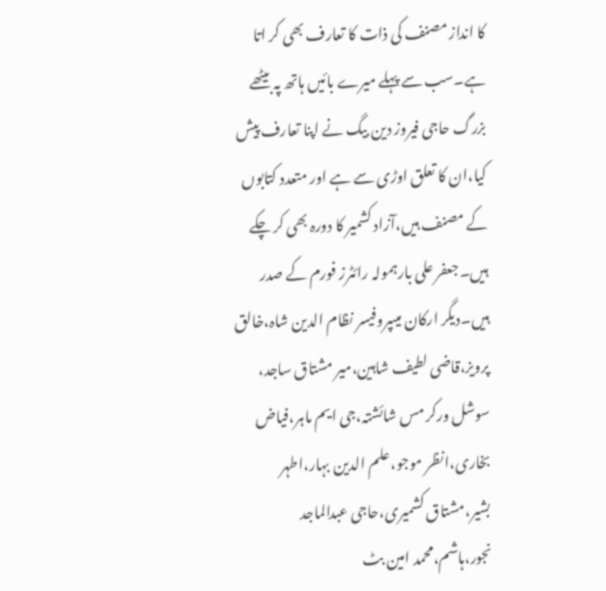کا انداز مصنف کی ذات کا تعارف بھی کر اتا ہے۔سب سے پہلے میرے بائیں ہاتھ پہ بیٹھے بزرگ حاجی فیروز دین بیگ نے اپنا تعارف پیش کیا،ان کا تعلق اوڑی سے ہے اور متعدد کتابوں کے مصنف ہیں،آزاد کشمیر کا دورہ بھی کر چکے ہیں۔جعفر علی بارہمولہ رائٹرز فورم کے صدر ہیں۔دیگر ارکان میںپروفیسر نظام الدین شاہ،خالق پرویز،قاضی لطیف شاہین،میر مشتاق ساجد، سوشل ورکر مس شائشتہ،جی ایم ماہر،فیاض بخاری،انظر موجو،علم الدین بہار،اطہر بشیر،مشتاق کشمیری،حاجی عبدالماجد نجور،ہاشم،محمد امین بٹ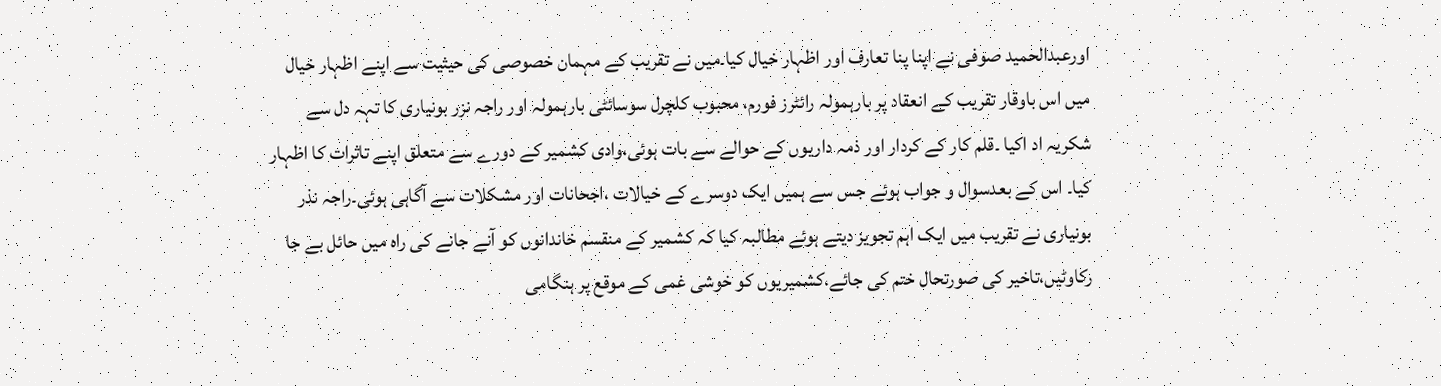اورعبدالحمید صوفی نے اپنا پنا تعارف اور اظہار خیال کیا۔میں نے تقریب کے مہمان خصوصی کی حیثیت سے اپنے اظہار خیال میں اس باوقار تقریب کے انعقاد پر بارہمولہ رائٹرز فورم، محبوب کلچرل سوسائٹی بارہمولہ اور راجہ نزر بونیاری کا تہہ دل سے شکریہ اد اکیا ۔قلم کار کے کردار اور ذمہ داریوں کے حوالے سے بات ہوئی،وادی کشمیر کے دورے سے متعلق اپنے تاثرات کا اظہار کیا۔ اس کے بعدسوال و جواب ہوئے جس سے ہمیں ایک دوسرے کے خیالات ،اجحانات اور مشکلات سے آگاہی ہوئی۔راجہ نذر بونیاری نے تقریب میں ایک اہم تجویز دیتے ہوئے مطالبہ کیا کہ کشمیر کے منقسم خاندانوں کو آنے جانے کی راہ میں حائل بے جا رکاوٹیں،تاخیر کی صورتحال ختم کی جائے،کشمیریوں کو خوشی غمی کے موقع پر ہنگامی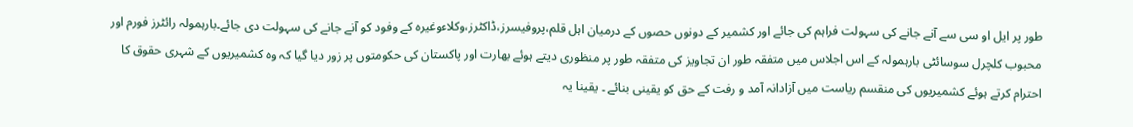طور پر ایل او سی سے آنے جانے کی سہولت فراہم کی جائے اور کشمیر کے دونوں حصوں کے درمیان اہل قلم،پروفیسرز،ڈاکٹرز،وکلاءوغیرہ کے وفود کو آنے جانے کی سہولت دی جائے۔بارہمولہ رائٹرز فورم اور محبوب کلچرل سوسائٹی بارہمولہ کے اس اجلاس میں متفقہ طور ان تجاویز کی متفقہ طور پر منظوری دیتے ہوئے بھارت اور پاکستان کی حکومتوں پر زور دیا گیا کہ وہ کشمیریوں کے شہری حقوق کا احترام کرتے ہوئے کشمیریوں کی منقسم ریاست میں آزادانہ آمد و رفت کے حق کو یقینی بنائے ۔ یقینا یہ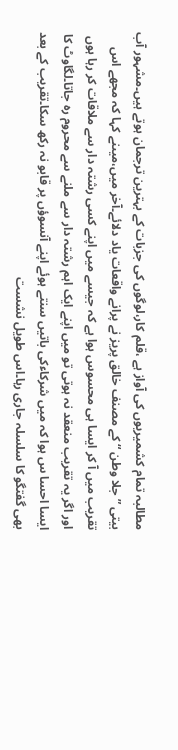مطالبہ تمام کشمیریوں کی آواز ہے ،قلم کار،لوگوں کی جزبات کے بہترین ترجمان ہوتے ہیں۔مشہور آب بیتی ” جلا وطن “ کے مصنف خالق پریز نے پرانے واقعات یاد دلائے۔آخر میں،میںنے کہا کہ مجھے اس تقریب میں آ کر ایسا ہی محسوس ہوا ہے کہ جیسے میں اپنے کسی رشتہ دار سے ملاقات کر رہا ہوں اور اگر یہ تقریب منعقد نہ ہوتی تو میں اپنے ایک اہم رشتہ دار سے ملنے سے محروم رہ جاتا۔لگاوٹ کا ایسا احسا س ہوا کہ میں شرکاءکی باتیں سنتے ہوئے اپنے آنسوؤں پر قابو نہ رکھ سکا۔تقریب کے بعد بھی گفتگو کا سلسلہ جاری رہا۔اس طویل نشست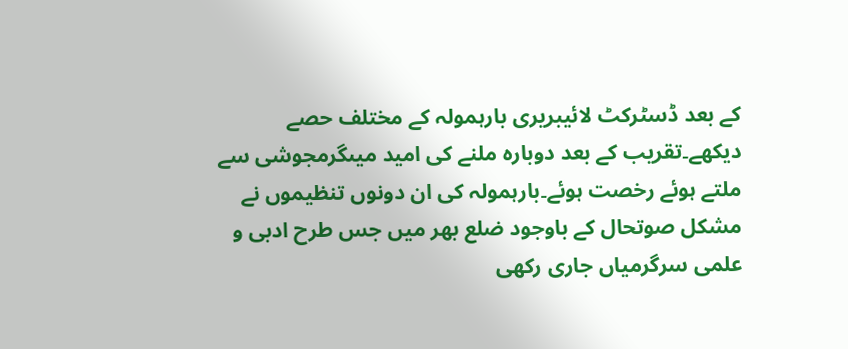کے بعد ڈسٹرکٹ لائیبریری بارہمولہ کے مختلف حصے دیکھے۔تقریب کے بعد دوبارہ ملنے کی امید میںگرمجوشی سے ملتے ہوئے رخصت ہوئے۔بارہمولہ کی ان دونوں تنظیموں نے مشکل صوتحال کے باوجود ضلع بھر میں جس طرح ادبی و علمی سرگرمیاں جاری رکھی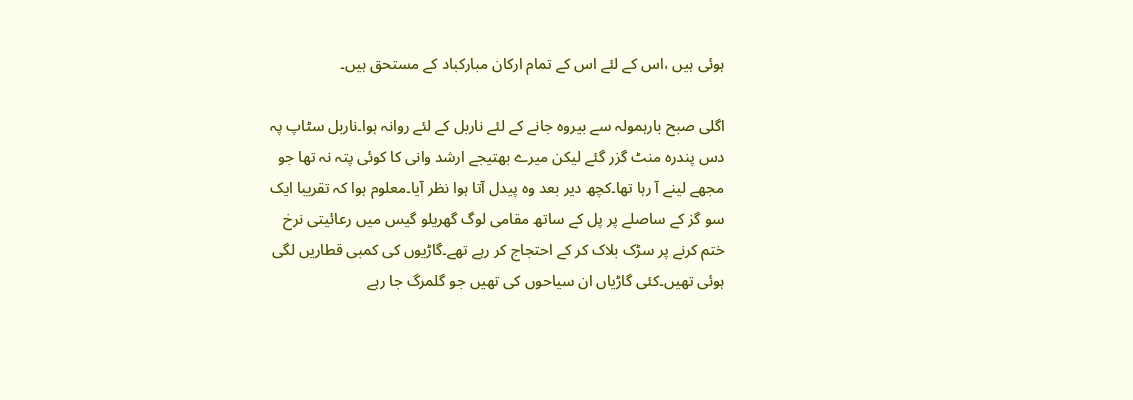ہوئی ہیں ،اس کے لئے اس کے تمام ارکان مبارکباد کے مستحق ہیں۔

اگلی صبح بارہمولہ سے بیروہ جانے کے لئے ناربل کے لئے روانہ ہوا۔ناربل سٹاپ پہ دس پندرہ منٹ گزر گئے لیکن میرے بھتیجے ارشد وانی کا کوئی پتہ نہ تھا جو مجھے لینے آ رہا تھا۔کچھ دیر بعد وہ پیدل آتا ہوا نظر آیا۔معلوم ہوا کہ تقریبا ایک سو گز کے ساصلے پر پل کے ساتھ مقامی لوگ گھریلو گیس میں رعائیتی نرخ ختم کرنے پر سڑک بلاک کر کے احتجاج کر رہے تھے۔گاڑیوں کی کمبی قطاریں لگی ہوئی تھیں۔کئی گاڑیاں ان سیاحوں کی تھیں جو گلمرگ جا رہے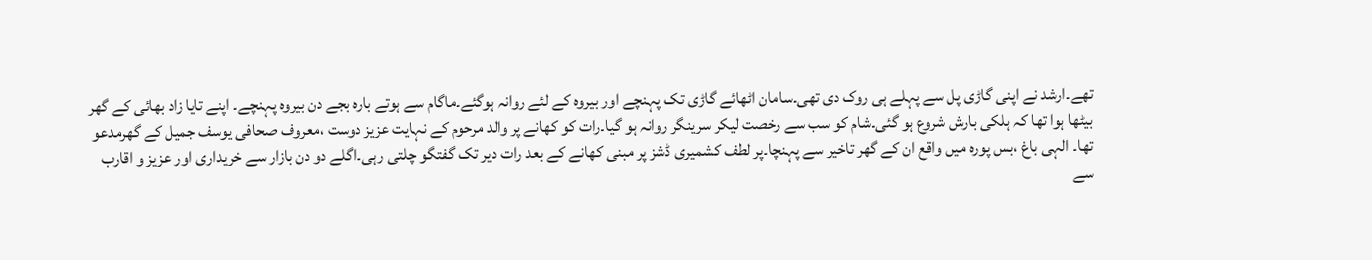تھے۔ارشد نے اپنی گاڑی پل سے پہلے ہی روک دی تھی۔سامان اٹھائے گاڑی تک پہنچے اور بیروہ کے لئے روانہ ہوگئے۔ماگام سے ہوتے بارہ بجے دن بیروہ پہنچے۔ اپنے تایا زاد بھائی کے گھر بیٹھا ہوا تھا کہ ہلکی بارش شروع ہو گئی۔شام کو سب سے رخصت لیکر سرینگر روانہ ہو گیا۔رات کو کھانے پر والد مرحوم کے نہایت عزیز دوست ،معروف صحافی یوسف جمیل کے گھرمدعو تھا۔ الہی باغ ،بس پورہ میں واقع ان کے گھر تاخیر سے پہنچا۔پر لطف کشمیری ڈشز پر مبنی کھانے کے بعد رات دیر تک گفتگو چلتی رہی۔اگلے دو دن بازار سے خریداری اور عزیز و اقارب سے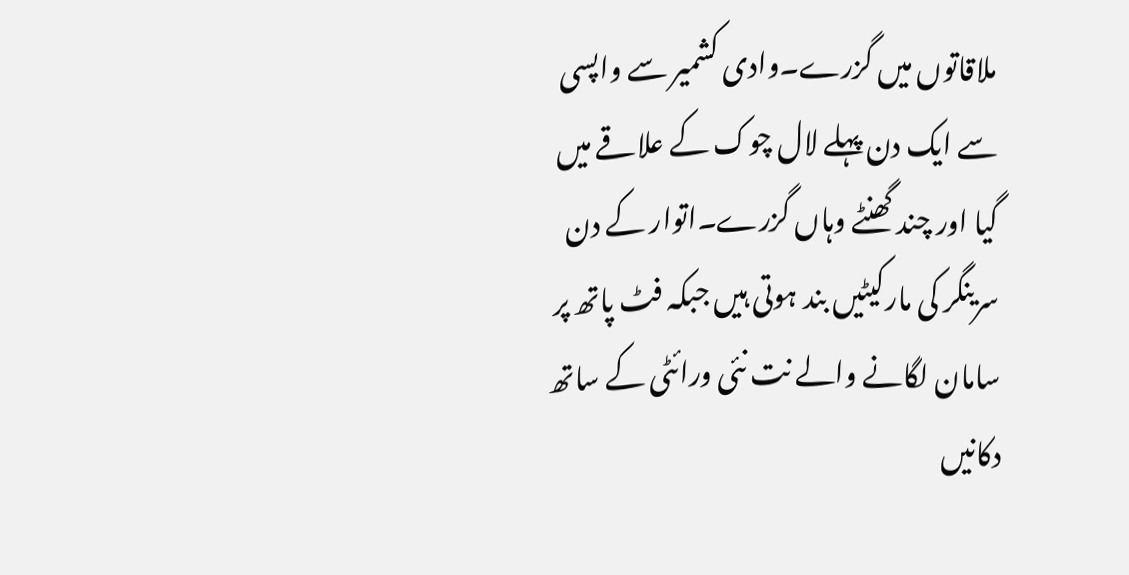ملاقاتوں میں گزرے۔وادی کشمیر سے واپسی سے ایک دن پہلے لال چوک کے علاقے میں گیا اور چند گھنٹے وہاں گزرے۔اتوار کے دن سرینگر کی مارکیٹیں بند ہوتی ہیں جبکہ فٹ پاتھ پر سامان لگانے والے نت نئی ورائٹی کے ساتھ دکانیں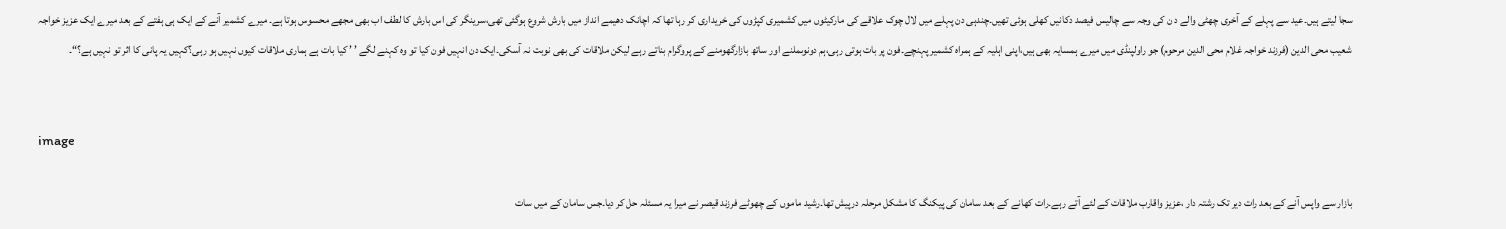سجا لیتے ہیں۔عید سے پہلے کے آخری چھٹی والے د ن کی وجہ سے چالیس فیصد دکانیں کھلی ہوئی تھیں۔چندہی دن پہلے میں لال چوک علاقے کی مارکیٹوں میں کشمیری کپڑوں کی خریداری کر رہا تھا کہ اچانک دھیمے انداز میں بارش شروع ہوگئی تھی،سرینگر کی اس بارش کا لطف اب بھی مجھے محسوس ہوتا ہے۔ میرے کشمیر آنے کے ایک ہی ہفتے کے بعد میرے ایک عزیز خواجہ شعیب محی الدین (فرزند خواجہ غلام محی الدین مرحوم) جو راولپنڈی میں میرے ہمسایہ بھی ہیں،اپنی اہلیہ کے ہمراہ کشمیر پہنچے۔فون پر بات ہوتی رہی،ہم دونوںملنے اور ساتھ بازارگھومنے کے پروگرام بناتے رہے لیکن ملاقات کی بھی نوبت نہ آسکی۔ایک دن انہیں فون کیا تو وہ کہنے لگے ’ ’ کیا بات ہے ہماری ملاقات کیوں نہیں ہو رہی؟کہیں یہ پانی کا اثر تو نہیں ہے؟“۔


image

بازار سے واپس آنے کے بعد رات دیر تک رشتہ دار ،عزیز واقارب ملاقات کے لئے آتے رہے۔رات کھانے کے بعد سامان کی پیکنگ کا مشکل مرحلہ درپیش تھا۔رشید ماموں کے چھوٹے فرزند قیصر نے میرا یہ مسئلہ حل کر دیا۔جس سامان کے میں سات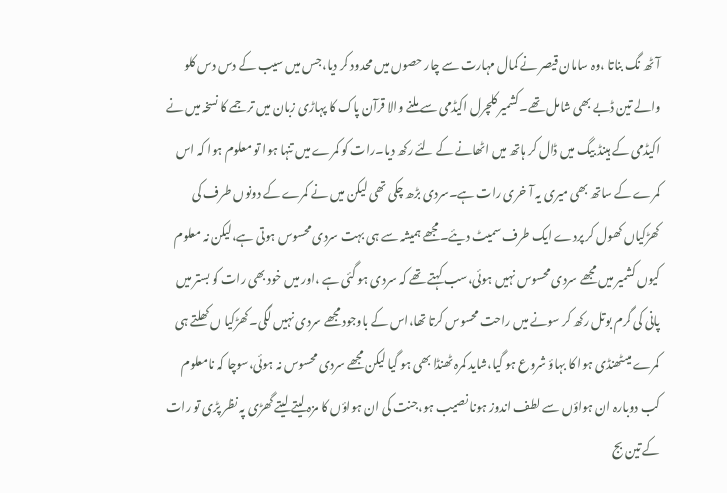آٹھ نگ بناتا ،وہ سامان قیصر نے کمال مہارت سے چار حصوں میں محدود کر دیا،جس میں سیب کے دس دس کلو والے تین ڈبے بھی شامل تھے۔کشمیر کلچرل اکیڈمی سے ملنے والا قرآن پاک کا پہاڑی زبان میں ترجمے کا نسخہ میں نے اکیڈمی کے ہینڈ بیگ میں ڈال کر ہاتھ میں اٹھانے کے لئے رکھ دیا۔رات کو کمرے میں تنہا ہوا تو معلوم ہوا کہ اس کمرے کے ساتھ بھی میری یہ آ خری رات ہے۔سردی بڑھ چکی تھی لیکن میں نے کمرے کے دونوں طرف کی کھڑکیاں کھول کر پردے ایک طرف سمیٹ دیئے۔مجھے ہمیشہ سے ہی بہت سردی محسوس ہوتی ہے،لیکن نہ معلوم کیوں کشمیر میں مجھے سردی محسوس نہیں ہوئی،سب کہتے تھے کہ سردی ہو گئی ہے ،اور میں خود بھی رات کو بستر میں پانی کی گرم بوتل رکھ کر سونے میں راحت محسوس کرتا تھا،اس کے باوجود مجھے سردی نہیں لگی۔کھڑکیا ں کھلتے ہی کمرے میںٹھنڈی ہوا کا بہاؤ شروع ہو گیا،شاید کمرہ ٹھنڈا بھی ہو گیا لیکن مجھے سردی محسوس نہ ہوئی،سوچا کہ نامعلوم کب دوبارہ ان ہواؤں سے لطف اندوز ہونا نصیب ہو،جنت کی ان ہواؤں کا مزہ لیتے لیتے گھڑی پہ نظر پڑی تو رات کے تین بج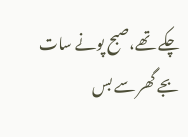چکے تھے،صبح پونے سات بجے گھر سے بس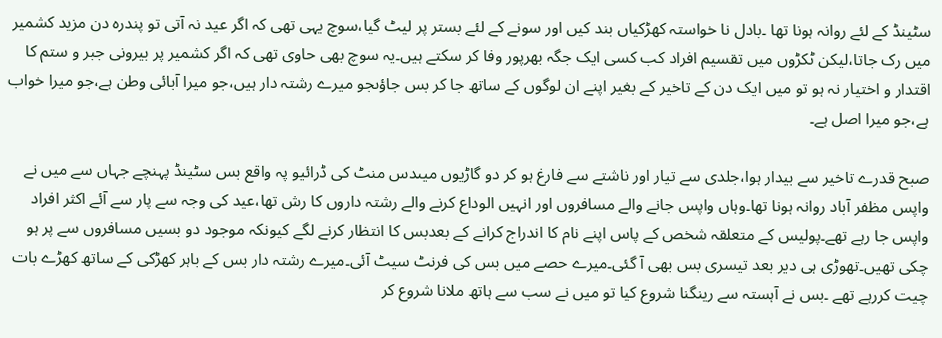سٹینڈ کے لئے روانہ ہونا تھا ۔بادل نا خواستہ کھڑکیاں بند کیں اور سونے کے لئے بستر پر لیٹ گیا،سوچ یہی تھی کہ اگر عید نہ آتی تو پندرہ دن مزید کشمیر میں رک جاتا،لیکن ٹکڑوں میں تقسیم افراد کب کسی ایک جگہ بھرپور وفا کر سکتے ہیں۔یہ سوچ بھی حاوی تھی کہ اگر کشمیر پر بیرونی جبر و ستم کا اقتدار و اختیار نہ ہو تو میں ایک دن کے تاخیر کے بغیر اپنے ان لوگوں کے ساتھ جا کر بس جاؤںجو میرے رشتہ دار ہیں،جو میرا آبائی وطن ہے،جو میرا خواب ہے،جو میرا اصل ہے۔

صبح قدرے تاخیر سے بیدار ہوا،جلدی سے تیار اور ناشتے سے فارغ ہو کر دو گاڑیوں میںدس منٹ کی ڈرائیو پہ واقع بس سٹینڈ پہنچے جہاں سے میں نے واپس مظفر آباد روانہ ہونا تھا۔وہاں واپس جانے والے مسافروں اور انہیں الوداع کرنے والے رشتہ داروں کا رش تھا،عید کی وجہ سے پار سے آئے اکثر افراد واپس جا رہے تھے۔پولیس کے متعلقہ شخص کے پاس اپنے نام کا اندراج کرانے کے بعدبس کا انتظار کرنے لگے کیونکہ موجود دو بسیں مسافروں سے پر ہو چکی تھیں۔تھوڑی ہی دیر بعد تیسری بس بھی آ گئی۔میرے حصے میں بس کی فرنٹ سیٹ آئی۔میرے رشتہ دار بس کے باہر کھڑکی کے ساتھ کھڑے بات چیت کررہے تھے ۔بس نے آہستہ سے رینگنا شروع کیا تو میں نے سب سے ہاتھ ملانا شروع کر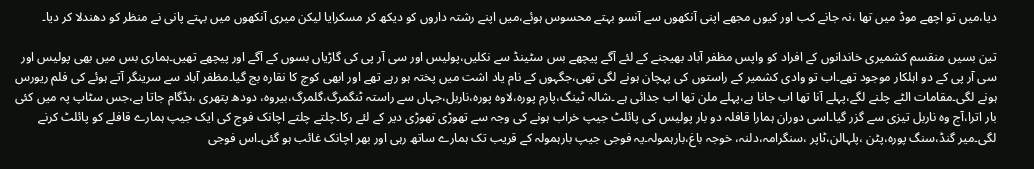دیا،میں تو اچھے موڈ میں تھا ،نہ جانے کب اور کیوں مجھے اپنی آنکھوں سے آنسو بہتے محسوس ہوئے،میں اپنے رشتہ داروں کو دیکھ کر مسکرایا لیکن میری آنکھوں میں بہتے پانی نے منظر کو دھندلا کر دیا۔

تین بسیں منقسم کشمیری خاندانوں کے افراد کو واپس مظفر آباد بھیجنے کے لئے آگے پیچھے بس سٹینڈ سے نکلیں،پولیس اور سی آر پی کی گاڑیاں بسوں کے آگے اور پیچھے تھیں۔ہماری بس میں بھی پولیس اور سی آر پی کے دو اہلکار موجود تھے۔اب تو وادی کشمیر کے راستوں کی پہچان ہونے لگی تھی،جگہوں کے نام یاد اشت میں پختہ ہو رہے تھے اور ابھی کوچ کا نقارہ بج گیا۔مظفر آباد سے سرینگر آتے ہوئے کی فلم ریورس ہونے لگی۔مقامات الٹے چلنے لگے،پہلے آنا تھا اب جانا ہے،پہلے ملن تھا اب جدائی ہے ۔شالہ ٹینگ،پارم پورہ،لاوہ پورہ،ناربل،جہاں سے راستہ ٹنگمرگ،گلمرگ،بیروہ، دودھ پتھری ،بڈگام جاتا ہے،جس سٹاپ پہ میں کئی بار اترا،آج وہ ناربل تیزی سے گزر گیا۔اسی دوران ہمارا قافلہ دو بار پولیس کی پائلٹ جیپ خراب ہونے کی وجہ سے تھوڑی تھوڑی دیر کے لئے رکا۔چلتے چلتے اچانک فوج کی ایک جیپ ہمارے قافلے کو پائلٹ کرنے لگی۔میر گنڈ،سنگ پورہ،پٹن ،پلہالن،ٹاپر ،سنگرامہ،دلنہ، خوجہ باغ،بارہمولہ۔یہ فوجی جیپ بارہمولہ کے قریب تک ہمارے ساتھ رہی اور بھر اچانک غائب ہو گئی۔اس فوجی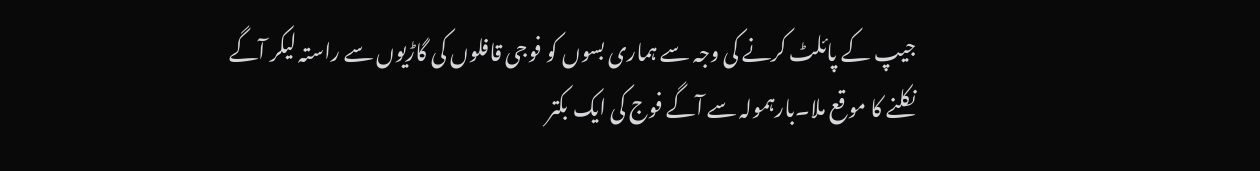جیپ کے پائلٹ کرنے کی وجہ سے ہماری بسوں کو فوجی قافلوں کی گاڑیوں سے راستہ لیکر آگے نکلنے کا موقع ملا۔بارہمولہ سے آگے فوج کی ایک بکتر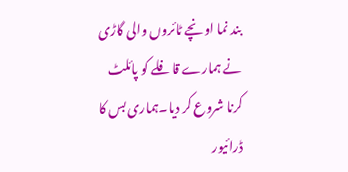بند نما اونچے ٹائروں والی گاڑی نے ہمارے قافلے کو پائلٹ کرنا شروع کر دیا۔ہماری بس کا ڈرائیور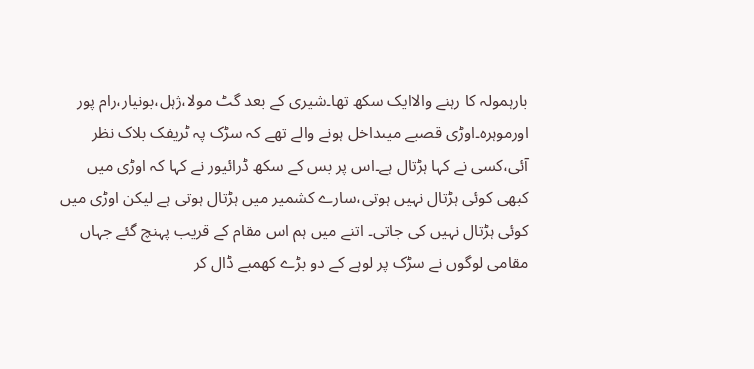بارہمولہ کا رہنے والاایک سکھ تھا۔شیری کے بعد گٹ مولا،ژہل،بونیار،رام پور اورموہرہ۔اوڑی قصبے میںداخل ہونے والے تھے کہ سڑک پہ ٹریفک بلاک نظر آئی،کسی نے کہا ہڑتال ہے۔اس پر بس کے سکھ ڈرائیور نے کہا کہ اوڑی میں کبھی کوئی ہڑتال نہیں ہوتی،سارے کشمیر میں ہڑتال ہوتی ہے لیکن اوڑی میں کوئی ہڑتال نہیں کی جاتی۔ اتنے میں ہم اس مقام کے قریب پہنچ گئے جہاں مقامی لوگوں نے سڑک پر لوہے کے دو بڑے کھمبے ڈال کر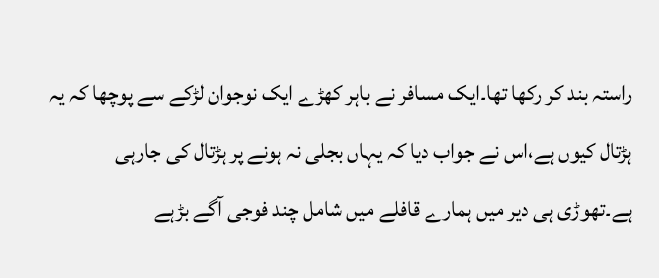راستہ بند کر رکھا تھا۔ایک مسافر نے باہر کھڑے ایک نوجوان لڑکے سے پوچھا کہ یہ ہڑتال کیوں ہے،اس نے جواب دیا کہ یہاں بجلی نہ ہونے پر ہڑتال کی جارہی ہے۔تھوڑی ہی دیر میں ہمارے قافلے میں شامل چند فوجی آگے بڑہے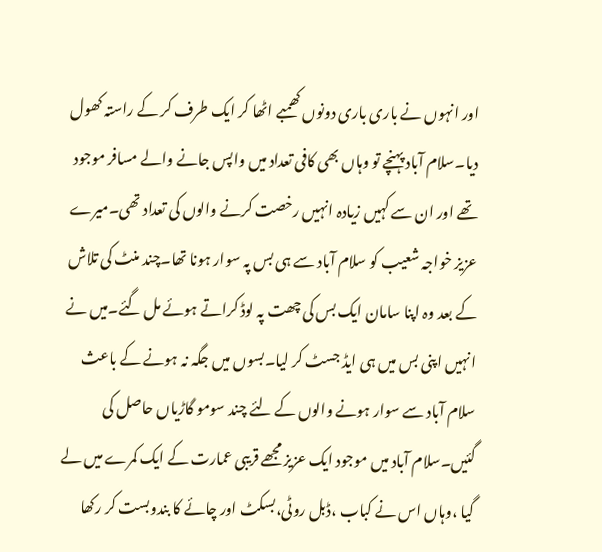اور انہوں نے باری باری دونوں کھمبے اٹھا کر ایک طرف کر کے راستہ کھول دیا۔سلام آباد پہنچے تو وہاں بھی کافی تعداد میں واپس جانے والے مسافر موجود تھے اور ان سے کہیں زیادہ انہیں رخصت کرنے والوں کی تعداد تھی۔میرے عزیز خواجہ شعیب کو سلام آباد سے ہی بس پہ سوار ہونا تھا۔چند منٹ کی تلاش کے بعد وہ اپنا سامان ایک بس کی چھت پہ لوڈ کراتے ہوئے مل گئے۔میں نے انہیں اپنی بس میں ہی ایڈ جسٹ کر لیا۔بسوں میں جگہ نہ ہونے کے باعث سلام آباد سے سوار ہونے والوں کے لئے چند سومو گاڑیاں حاصل کی گئیں۔سلام آباد میں موجود ایک عزیز مجھے قریبی عمارت کے ایک کمرے میں لے گیا ،وہاں اس نے کباب ،ڈبل روٹی،بسکٹ اور چائے کا بندوبست کر رکھا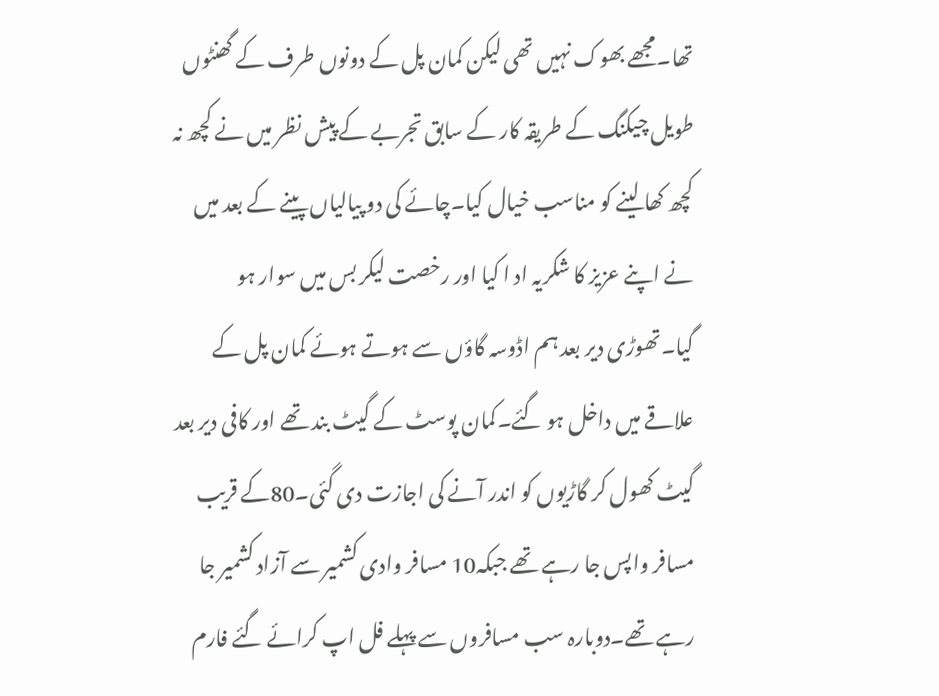تھا۔مجھے بھوک نہیں تھی لیکن کمان پل کے دونوں طرف کے گھنٹوں طویل چیکنگ کے طریقہ کار کے سابق تجربے کے پیش نظر میں نے کچھ نہ کچھ کھا لینے کو مناسب خیال کیا۔چائے کی دو پیالیاں پینے کے بعد میں نے اپنے عزیز کا شکریہ اد ا کیا اور رخصت لیکر بس میں سوار ہو گیا۔تھوڑی دیر بعد ہم اڈوسہ گاؤں سے ہوتے ہوئے کمان پل کے علاقے میں داخل ہو گئے۔کمان پوسٹ کے گیٹ بند تھے اور کافی دیر بعد گیٹ کھول کر گاڑیوں کو اندر آنے کی اجازت دی گئی۔80کے قریب مسافر واپس جا رہے تھے جبکہ10 مسافر وادی کشمیر سے آزاد کشمیر جا رہے تھے۔دوبارہ سب مسافروں سے پہلے فل اپ کرائے گئے فارم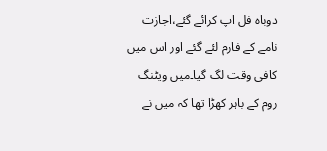دوباہ فل اپ کرائے گئے،اجازت نامے کے فارم لئے گئے اور اس میں کافی وقت لگ گیا۔میں ویٹنگ روم کے باہر کھڑا تھا کہ میں نے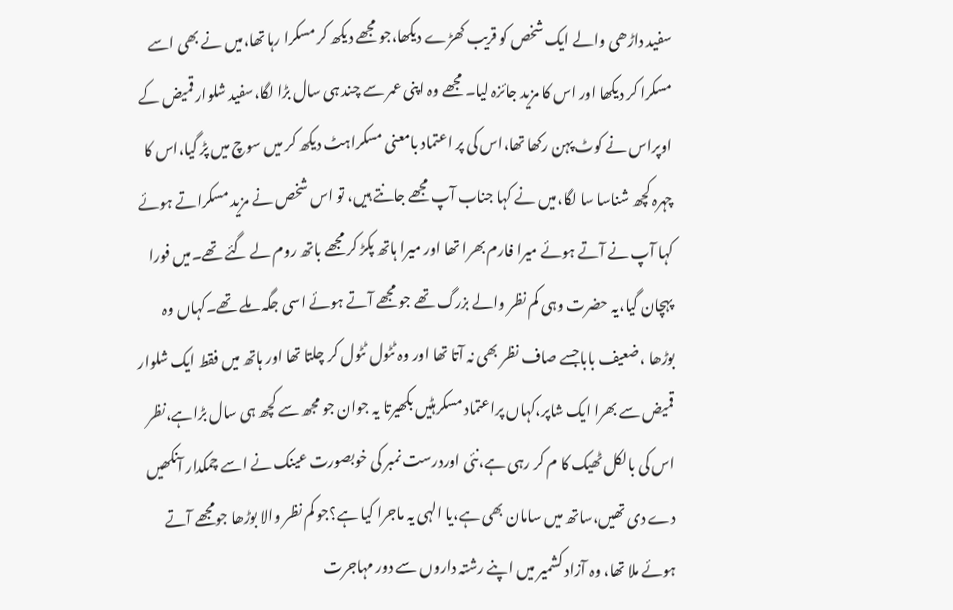سفید داڑھی والے ایک شخص کو قریب کھڑے دیکھا،جو مجھے دیکھ کر مسکرا رہا تھا،میں نے بھی اسے مسکرا کر دیکھا اور اس کا مزید جائزہ لیا۔ مجھے وہ اپنی عمر سے چند ہی سال بڑا لگا،سفید شلوار قمیض کے اوپراس نے کوٹ پہن رکھا تھا،اس کی پر اعتماد بامعنی مسکراہٹ دیکھ کر میں سوچ میں پڑ گیا،اس کا چہرہ کچھ شناسا سا لگا،میں نے کہا جناب آپ مجھے جانتے ہیں، تو اس شخص نے مزید مسکراتے ہوئے کہا آپ نے آتے ہوئے میرا فارم بھرا تھا اور میرا ہاتھ پکڑ کر مجھے باتھ روم لے گئے تھے۔میں فورا پہچان گیا،یہ حضرت وہی کم نظر والے بزرگ تھے جو مجھے آتے ہوئے اسی جگہ ملے تھے۔کہاں وہ بوڑھا ،ضعیف باباجسے صاف نظر بھی نہ آتا تھا اور وہ ٹٹول ٹٹول کر چلتا تھا اور ہاتھ میں فقط ایک شلوار قمیض سے بھرا ایک شاپر،کہاں پراعتماد مسکرہٹیں بکھیرتا یہ جوان جو مجھ سے کچھ ہی سال بڑاہے،نظر اس کی بالکل ٹھیک کا م کر رہی ہے،نئی اوردرست نمبر کی خوبصورت عینک نے اسے چمکدار آنکھیں دے دی تھیں،ساتھ میں سامان بھی ہے،یا الہی یہ ماجرا کیا ہے؟جو کم نظر والا بوڑھا جومجھے آتے ہوئے ملا تھا، وہ آزاد کشمیر میں اپنے رشتہ داروں سے دور مہاجرت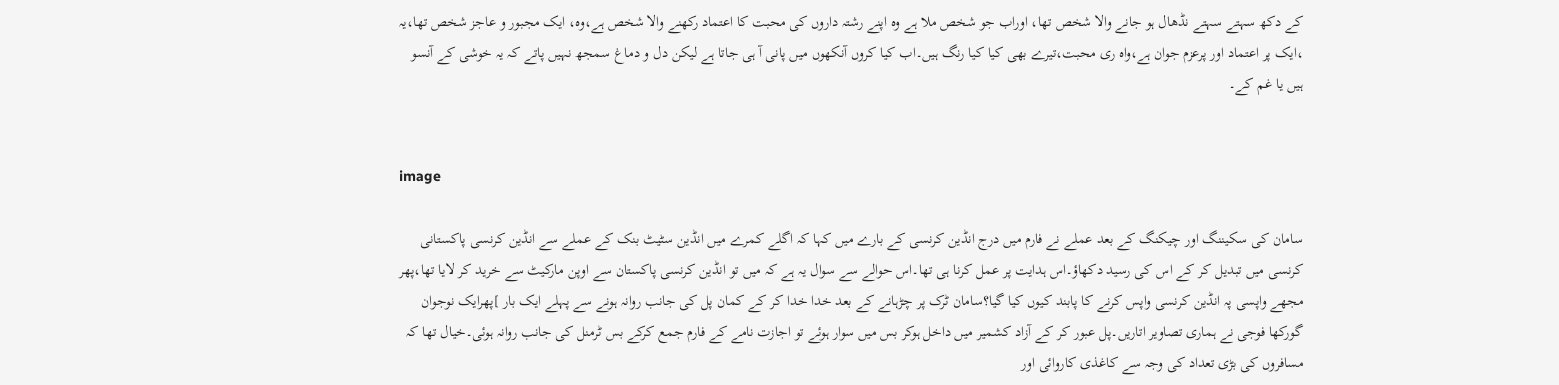کے دکھ سہتے سہتے نڈھال ہو جانے والا شخص تھا، اوراب جو شخص ملا ہے وہ اپنے رشتہ داروں کی محبت کا اعتماد رکھنے والا شخص ہے،وہ، ایک مجبور و عاجز شخص تھا،یہ ،ایک پر اعتماد اور پرعزم جوان ہے،واہ ری محبت،تیرے بھی کیا کیا رنگ ہیں۔اب کیا کروں آنکھوں میں پانی آ ہی جاتا ہے لیکن دل و دماغ سمجھ نہیں پاتے کہ یہ خوشی کے آنسو ہیں یا غم کے۔


image

سامان کی سکیننگ اور چیکنگ کے بعد عملے نے فارم میں درج انڈین کرنسی کے بارے میں کہا کہ اگلے کمرے میں انڈین سٹیٹ بنک کے عملے سے انڈین کرنسی پاکستانی کرنسی میں تبدیل کر کے اس کی رسید دکھاؤ۔اس ہدایت پر عمل کرنا ہی تھا۔اس حوالے سے سوال یہ ہے کہ میں تو انڈین کرنسی پاکستان سے اوپن مارکیٹ سے خرید کر لایا تھا،پھر مجھے واپسی پہ انڈین کرنسی واپس کرنے کا پابند کیوں کیا گیا؟سامان ٹرک پر چڑہانے کے بعد خدا خدا کر کے کمان پل کی جانب روانہ ہونے سے پہلے ایک بار ]پھرایک نوجوان گورکھا فوجی نے ہماری تصاویر اتاریں۔پل عبور کر کے آزاد کشمیر میں داخل ہوکر بس میں سوار ہوئے تو اجازت نامے کے فارم جمع کرکے بس ٹرمنل کی جانب روانہ ہوئی۔خیال تھا کہ مسافروں کی بڑی تعداد کی وجہ سے کاغذی کاروائی اور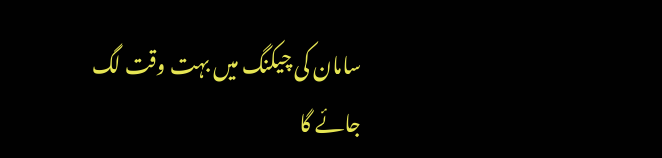سامان کی چیکنگ میں بہت وقت لگ جائے گا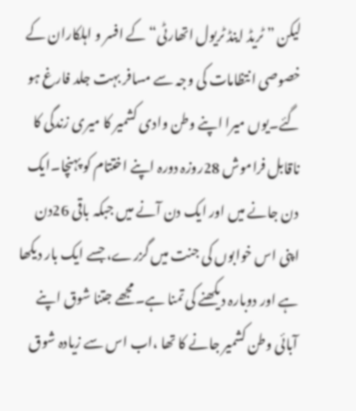لیکن ” ٹریڈ اینڈ ٹریول اتھارٹی“ کے افسر و اہلکاران کے خصوصی انتظامات کی وجہ سے مسافر بہت جلد فارغ ہو گئے۔یوں میرا اپنے وطن وادی کشمیر کا میری زندگی کا ناقابل فراموش 28روزہ دورہ اپنے اختتام کو پہنچا۔ایک دن جانے میں اور ایک دن آنے میں جبکہ باقی 26دن اپنی اس خوابوں کی جنت میں گزرے، جسے ایک بار دیکھا ہے اور دوبارہ دیکھنے کی تمنا ہے۔مجھے جتنا شوق اپنے آبائی وطن کشمیر جانے کا تھا ،اب اس سے زیادہ شوق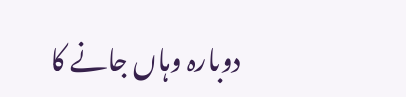دوبارہ وہاں جانے کا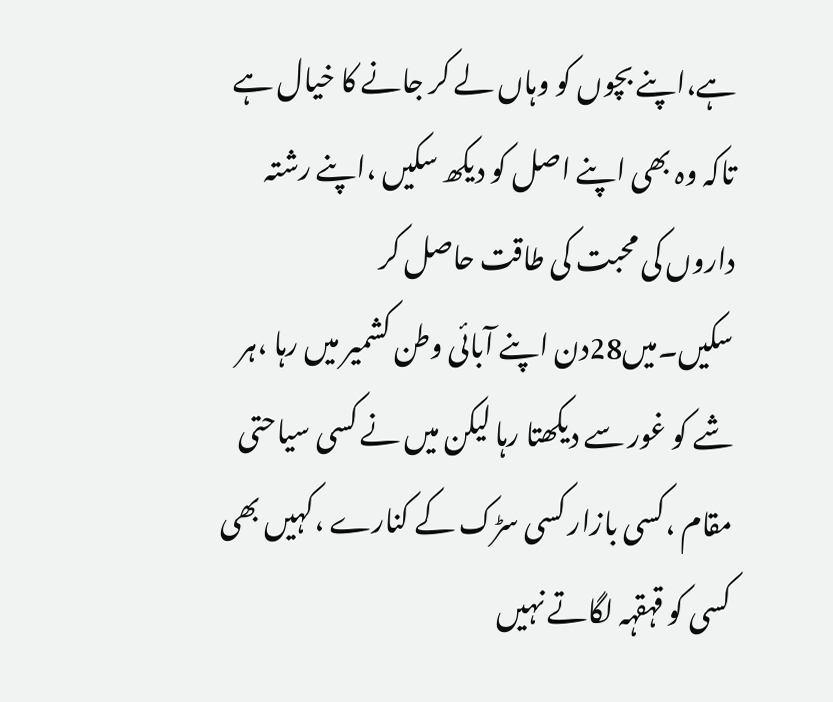ہے،اپنے بچوں کو وہاں لے کر جانے کا خیال ہے تاکہ وہ بھی اپنے اصل کو دیکھ سکیں ،اپنے رشتہ داروں کی محبت کی طاقت حاصل کر سکیں۔میں28دن اپنے آبائی وطن کشمیر میں رہا ،ہر شے کو غور سے دیکھتا رہا لیکن میں نے کسی سیاحتی مقام ،کسی بازار کسی سڑک کے کنارے ،کہیں بھی کسی کو قہقہہ لگاتے نہیں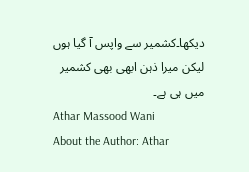دیکھا۔کشمیر سے واپس آ گیا ہوں لیکن میرا ذہن ابھی بھی کشمیر میں ہی ہے۔
Athar Massood Wani
About the Author: Athar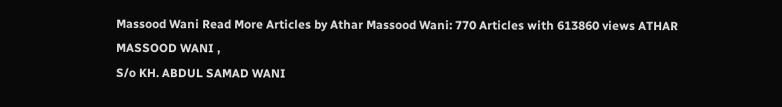Massood Wani Read More Articles by Athar Massood Wani: 770 Articles with 613860 views ATHAR MASSOOD WANI ,
S/o KH. ABDUL SAMAD WANI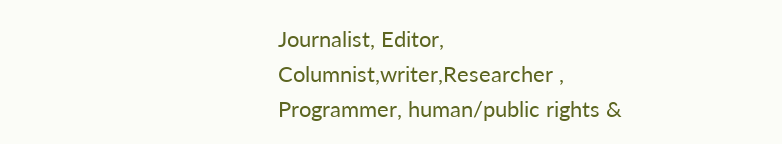Journalist, Editor, Columnist,writer,Researcher , Programmer, human/public rights &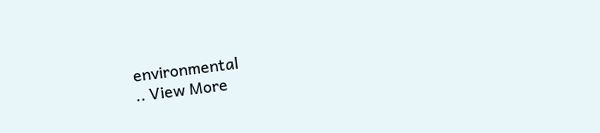environmental
.. View More